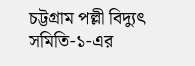চট্টগ্রাম পল্লী বিদ্যুৎ সমিতি-১-এর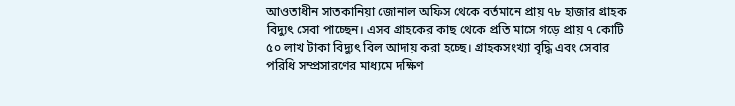আওতাধীন সাতকানিয়া জোনাল অফিস থেকে বর্তমানে প্রায় ৭৮ হাজার গ্রাহক বিদ্যুৎ সেবা পাচ্ছেন। এসব গ্রাহকের কাছ থেকে প্রতি মাসে গড়ে প্রায় ৭ কোটি ৫০ লাখ টাকা বিদ্যুৎ বিল আদায় করা হচ্ছে। গ্রাহকসংখ্যা বৃদ্ধি এবং সেবার পরিধি সম্প্রসারণের মাধ্যমে দক্ষিণ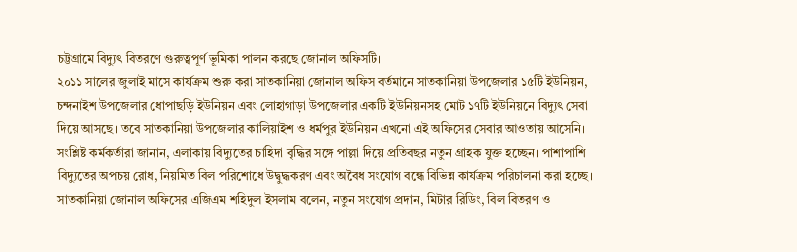চট্টগ্রামে বিদ্যুৎ বিতরণে গুরুত্বপূর্ণ ভূমিকা পালন করছে জোনাল অফিসটি।
২০১১ সালের জুলাই মাসে কার্যক্রম শুরু করা সাতকানিয়া জোনাল অফিস বর্তমানে সাতকানিয়া উপজেলার ১৫টি ইউনিয়ন, চন্দনাইশ উপজেলার ধোপাছড়ি ইউনিয়ন এবং লোহাগাড়া উপজেলার একটি ইউনিয়নসহ মোট ১৭টি ইউনিয়নে বিদ্যুৎ সেবা দিয়ে আসছে। তবে সাতকানিয়া উপজেলার কালিয়াইশ ও ধর্মপুর ইউনিয়ন এখনো এই অফিসের সেবার আওতায় আসেনি।
সংশ্লিষ্ট কর্মকর্তারা জানান, এলাকায় বিদ্যুতের চাহিদা বৃদ্ধির সঙ্গে পাল্লা দিয়ে প্রতিবছর নতুন গ্রাহক যুক্ত হচ্ছেন। পাশাপাশি বিদ্যুতের অপচয় রোধ, নিয়মিত বিল পরিশোধে উদ্বুদ্ধকরণ এবং অবৈধ সংযোগ বন্ধে বিভিন্ন কার্যক্রম পরিচালনা করা হচ্ছে।
সাতকানিয়া জোনাল অফিসের এজিএম শহিদুল ইসলাম বলেন, নতুন সংযোগ প্রদান, মিটার রিডিং, বিল বিতরণ ও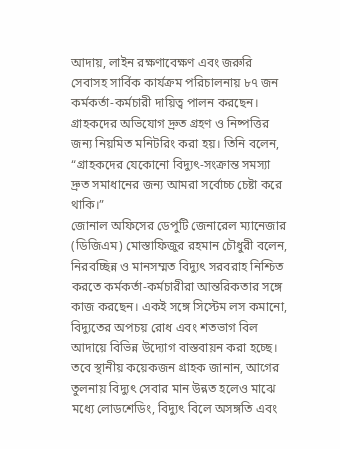আদায়, লাইন রক্ষণাবেক্ষণ এবং জরুরি সেবাসহ সার্বিক কার্যক্রম পরিচালনায় ৮৭ জন কর্মকর্তা-কর্মচারী দায়িত্ব পালন করছেন। গ্রাহকদের অভিযোগ দ্রুত গ্রহণ ও নিষ্পত্তির জন্য নিয়মিত মনিটরিং করা হয়। তিনি বলেন, “গ্রাহকদের যেকোনো বিদ্যুৎ-সংক্রান্ত সমস্যা দ্রুত সমাধানের জন্য আমরা সর্বোচ্চ চেষ্টা করে থাকি।”
জোনাল অফিসের ডেপুটি জেনারেল ম্যানেজার (ডিজিএম) মোস্তাফিজুর রহমান চৌধুরী বলেন, নিরবচ্ছিন্ন ও মানসম্মত বিদ্যুৎ সরবরাহ নিশ্চিত করতে কর্মকর্তা-কর্মচারীরা আন্তরিকতার সঙ্গে কাজ করছেন। একই সঙ্গে সিস্টেম লস কমানো, বিদ্যুতের অপচয় রোধ এবং শতভাগ বিল আদায়ে বিভিন্ন উদ্যোগ বাস্তবায়ন করা হচ্ছে।
তবে স্থানীয় কয়েকজন গ্রাহক জানান, আগের তুলনায় বিদ্যুৎ সেবার মান উন্নত হলেও মাঝে মধ্যে লোডশেডিং, বিদ্যুৎ বিলে অসঙ্গতি এবং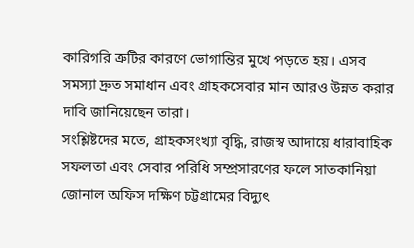কারিগরি ত্রুটির কারণে ভোগান্তির মুখে পড়তে হয়। এসব সমস্যা দ্রুত সমাধান এবং গ্রাহকসেবার মান আরও উন্নত করার দাবি জানিয়েছেন তারা।
সংশ্লিষ্টদের মতে, গ্রাহকসংখ্যা বৃদ্ধি, রাজস্ব আদায়ে ধারাবাহিক সফলতা এবং সেবার পরিধি সম্প্রসারণের ফলে সাতকানিয়া জোনাল অফিস দক্ষিণ চট্টগ্রামের বিদ্যুৎ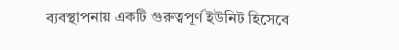ব্যবস্থাপনায় একটি গুরুত্বপূর্ণ ইউনিট হিসেবে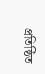প্রতিষ্ঠিত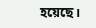হয়েছে।